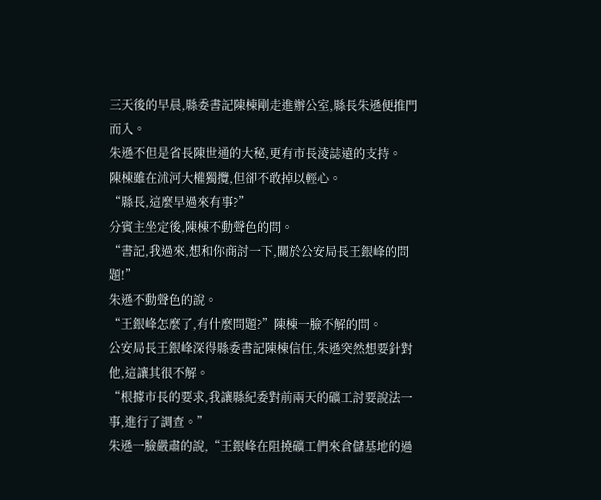三天後的早晨,縣委書記陳棟剛走進辦公室,縣長朱遜便推門而入。
朱遜不但是省長陳世通的大秘,更有市長淩誌遠的支持。
陳棟雖在沭河大權獨攬,但卻不敢掉以輕心。
“縣長,這麼早過來有事?”
分賓主坐定後,陳棟不動聲色的問。
“書記,我過來,想和你商討一下,關於公安局長王銀峰的問題!”
朱遜不動聲色的說。
“王銀峰怎麼了,有什麼問題?”陳棟一臉不解的問。
公安局長王銀峰深得縣委書記陳棟信任,朱遜突然想要針對他,這讓其很不解。
“根據市長的要求,我讓縣紀委對前兩天的礦工討要說法一事,進行了調查。”
朱遜一臉嚴肅的說,“王銀峰在阻撓礦工們來倉儲基地的過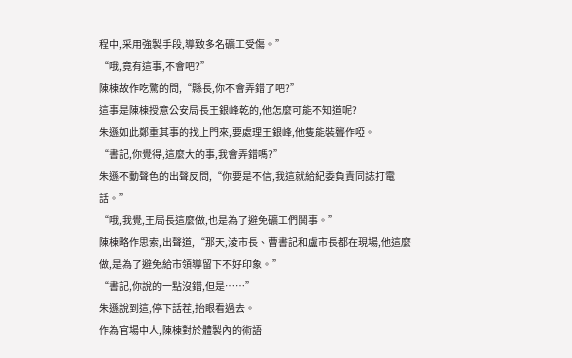程中,采用強製手段,導致多名礦工受傷。”
“哦,竟有這事,不會吧?”
陳棟故作吃驚的問,“縣長,你不會弄錯了吧?”
這事是陳棟授意公安局長王銀峰乾的,他怎麼可能不知道呢?
朱遜如此鄭重其事的找上門來,要處理王銀峰,他隻能裝聾作啞。
“書記,你覺得,這麼大的事,我會弄錯嗎?”
朱遜不動聲色的出聲反問,“你要是不信,我這就給紀委負責同誌打電話。”
“哦,我覺,王局長這麼做,也是為了避免礦工們鬨事。”
陳棟略作思索,出聲道,“那天,淩市長、曹書記和盧市長都在現場,他這麼做,是為了避免給市領導留下不好印象。”
“書記,你說的一點沒錯,但是……”
朱遜說到這,停下話茬,抬眼看過去。
作為官場中人,陳棟對於體製內的術語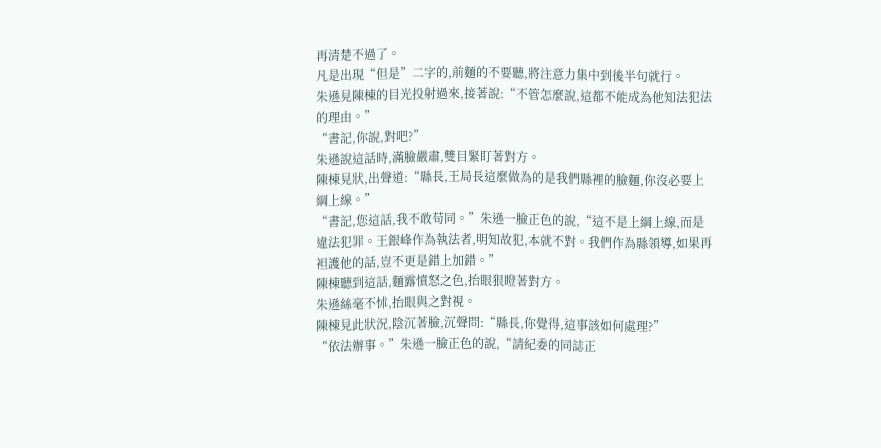再清楚不過了。
凡是出現“但是”二字的,前麵的不要聽,將注意力集中到後半句就行。
朱遜見陳棟的目光投射過來,接著說:“不管怎麼說,這都不能成為他知法犯法的理由。”
“書記,你說,對吧?”
朱遜說這話時,滿臉嚴肅,雙目緊盯著對方。
陳棟見狀,出聲道:“縣長,王局長這麼做為的是我們縣裡的臉麵,你沒必要上綱上線。”
“書記,您這話,我不敢苟同。”朱遜一臉正色的說,“這不是上綱上線,而是違法犯罪。王銀峰作為執法者,明知故犯,本就不對。我們作為縣領導,如果再袒護他的話,豈不更是錯上加錯。”
陳棟聽到這話,麵露憤怒之色,抬眼狠瞪著對方。
朱遜絲毫不怵,抬眼與之對視。
陳棟見此狀況,陰沉著臉,沉聲問:“縣長,你覺得,這事該如何處理?”
“依法辦事。”朱遜一臉正色的說,“請紀委的同誌正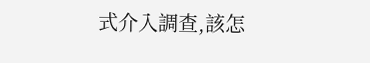式介入調查,該怎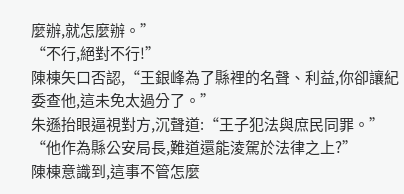麼辦,就怎麼辦。”
“不行,絕對不行!”
陳棟矢口否認,“王銀峰為了縣裡的名聲、利益,你卻讓紀委查他,這未免太過分了。”
朱遜抬眼逼視對方,沉聲道:“王子犯法與庶民同罪。”
“他作為縣公安局長,難道還能淩駕於法律之上?”
陳棟意識到,這事不管怎麼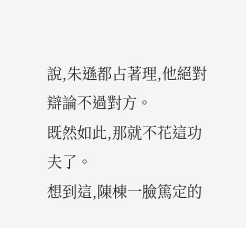說,朱遜都占著理,他絕對辯論不過對方。
既然如此,那就不花這功夫了。
想到這,陳棟一臉篤定的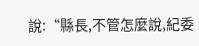說:“縣長,不管怎麼說,紀委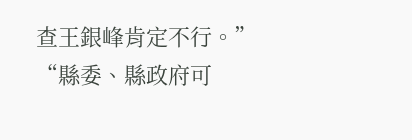查王銀峰肯定不行。”
“縣委、縣政府可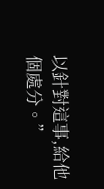以針對這事,給他個處分。”